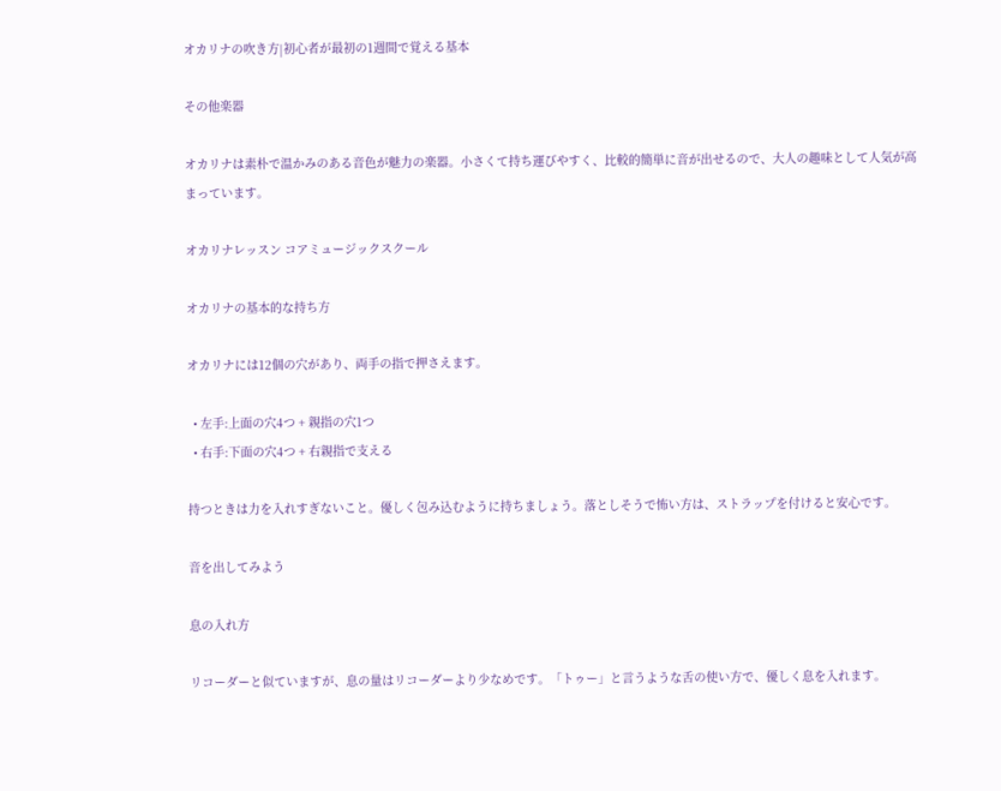オカリナの吹き方|初心者が最初の1週間で覚える基本

その他楽器

オカリナは素朴で温かみのある音色が魅力の楽器。小さくて持ち運びやすく、比較的簡単に音が出せるので、大人の趣味として人気が高まっています。

オカリナレッスン コアミュージックスクール

オカリナの基本的な持ち方

オカリナには12個の穴があり、両手の指で押さえます。

  • 左手:上面の穴4つ + 親指の穴1つ
  • 右手:下面の穴4つ + 右親指で支える

持つときは力を入れすぎないこと。優しく包み込むように持ちましょう。落としそうで怖い方は、ストラップを付けると安心です。

音を出してみよう

息の入れ方

リコーダーと似ていますが、息の量はリコーダーより少なめです。「トゥー」と言うような舌の使い方で、優しく息を入れます。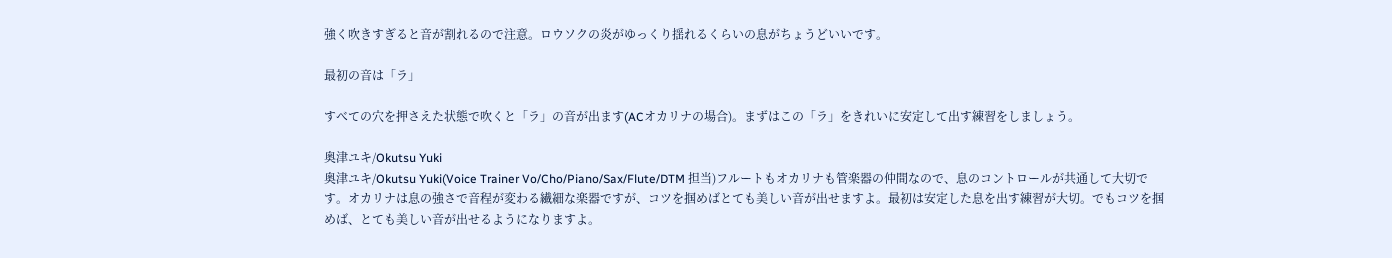強く吹きすぎると音が割れるので注意。ロウソクの炎がゆっくり揺れるくらいの息がちょうどいいです。

最初の音は「ラ」

すべての穴を押さえた状態で吹くと「ラ」の音が出ます(ACオカリナの場合)。まずはこの「ラ」をきれいに安定して出す練習をしましょう。

奥津ユキ/Okutsu Yuki
奥津ユキ/Okutsu Yuki(Voice Trainer Vo/Cho/Piano/Sax/Flute/DTM 担当)フルートもオカリナも管楽器の仲間なので、息のコントロールが共通して大切です。オカリナは息の強さで音程が変わる繊細な楽器ですが、コツを掴めばとても美しい音が出せますよ。最初は安定した息を出す練習が大切。でもコツを掴めば、とても美しい音が出せるようになりますよ。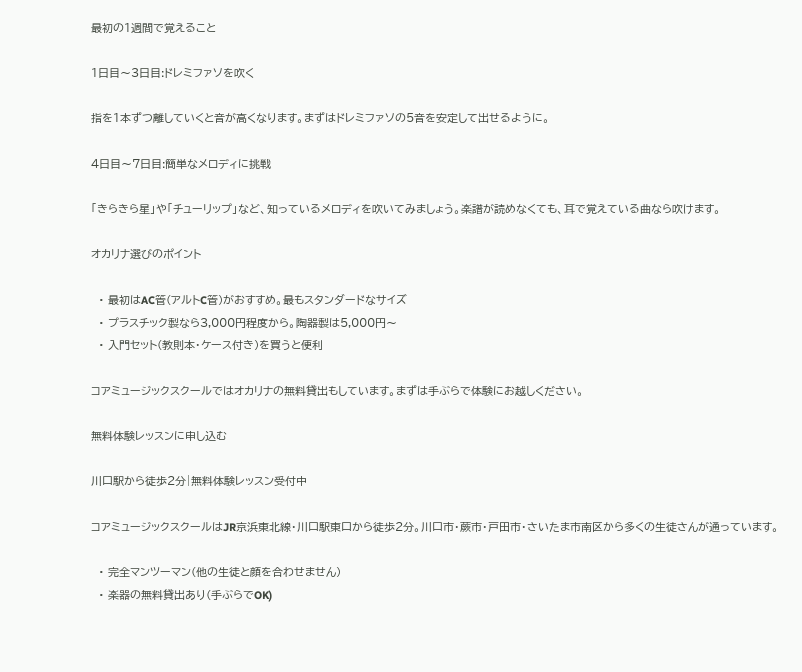最初の1週間で覚えること

1日目〜3日目:ドレミファソを吹く

指を1本ずつ離していくと音が高くなります。まずはドレミファソの5音を安定して出せるように。

4日目〜7日目:簡単なメロディに挑戦

「きらきら星」や「チューリップ」など、知っているメロディを吹いてみましょう。楽譜が読めなくても、耳で覚えている曲なら吹けます。

オカリナ選びのポイント

  • 最初はAC管(アルトC管)がおすすめ。最もスタンダードなサイズ
  • プラスチック製なら3,000円程度から。陶器製は5,000円〜
  • 入門セット(教則本・ケース付き)を買うと便利

コアミュージックスクールではオカリナの無料貸出もしています。まずは手ぶらで体験にお越しください。

無料体験レッスンに申し込む

川口駅から徒歩2分|無料体験レッスン受付中

コアミュージックスクールはJR京浜東北線・川口駅東口から徒歩2分。川口市・蕨市・戸田市・さいたま市南区から多くの生徒さんが通っています。

  • 完全マンツーマン(他の生徒と顔を合わせません)
  • 楽器の無料貸出あり(手ぶらでOK)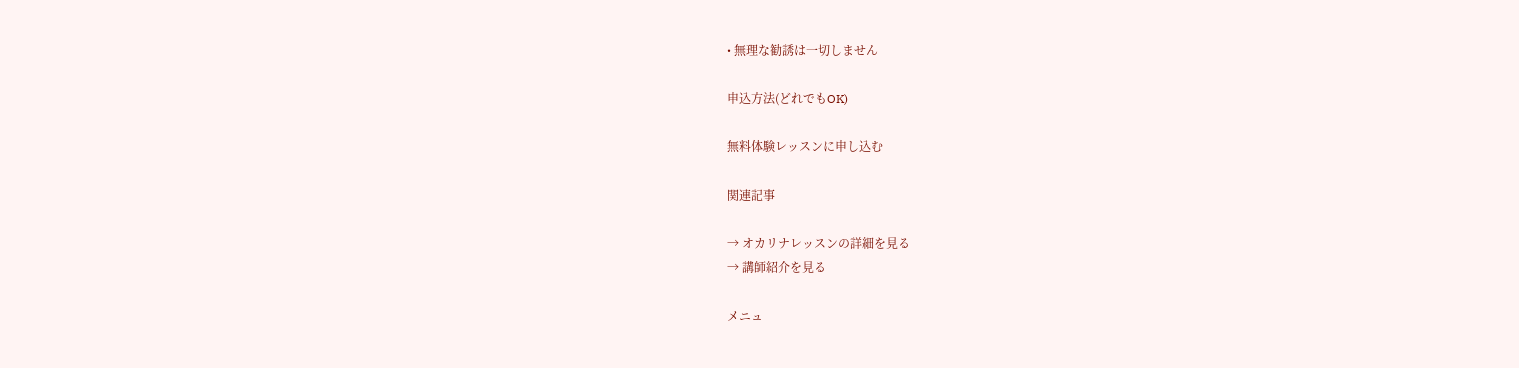• 無理な勧誘は一切しません

申込方法(どれでもOK)

無料体験レッスンに申し込む

関連記事

→ オカリナレッスンの詳細を見る
→ 講師紹介を見る

メニュ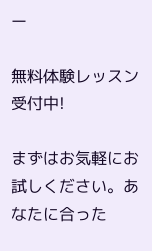ー

無料体験レッスン受付中!

まずはお気軽にお試しください。あなたに合った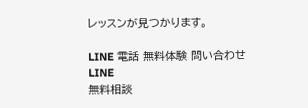レッスンが見つかります。

LINE 電話 無料体験 問い合わせ
LINE
無料相談